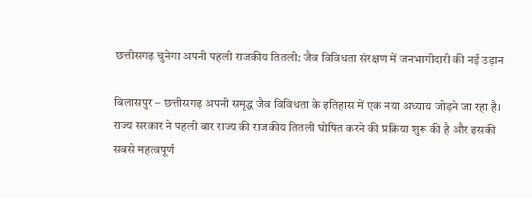छत्तीसगढ़ चुनेगा अपनी पहली राजकीय तितली: जैव विविधता संरक्षण में जनभागीदारी की नई उड़ान

बिलासपुर – छत्तीसगढ़ अपनी समृद्ध जैव विविधता के इतिहास में एक नया अध्याय जोड़ने जा रहा है। राज्य सरकार ने पहली बार राज्य की राजकीय तितली घोषित करने की प्रक्रिया शुरू की है और इसकी सबसे महत्वपूर्ण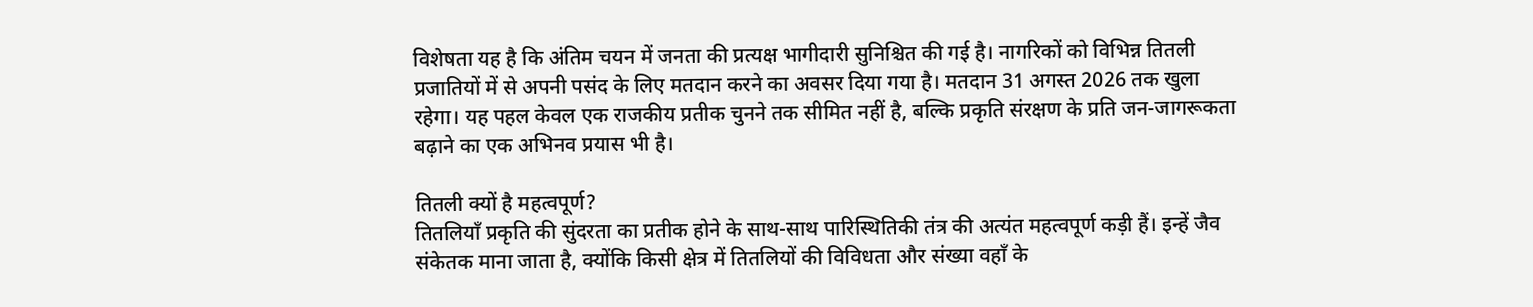विशेषता यह है कि अंतिम चयन में जनता की प्रत्यक्ष भागीदारी सुनिश्चित की गई है। नागरिकों को विभिन्न तितली प्रजातियों में से अपनी पसंद के लिए मतदान करने का अवसर दिया गया है। मतदान 31 अगस्त 2026 तक खुला रहेगा। यह पहल केवल एक राजकीय प्रतीक चुनने तक सीमित नहीं है, बल्कि प्रकृति संरक्षण के प्रति जन-जागरूकता बढ़ाने का एक अभिनव प्रयास भी है।

तितली क्यों है महत्वपूर्ण?
तितलियाँ प्रकृति की सुंदरता का प्रतीक होने के साथ-साथ पारिस्थितिकी तंत्र की अत्यंत महत्वपूर्ण कड़ी हैं। इन्हें जैव संकेतक माना जाता है, क्योंकि किसी क्षेत्र में तितलियों की विविधता और संख्या वहाँ के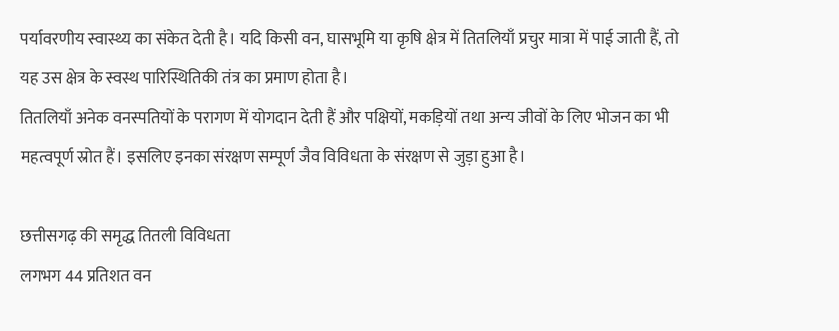पर्यावरणीय स्वास्थ्य का संकेत देती है। यदि किसी वन, घासभूमि या कृषि क्षेत्र में तितलियाँ प्रचुर मात्रा में पाई जाती हैं, तो यह उस क्षेत्र के स्वस्थ पारिस्थितिकी तंत्र का प्रमाण होता है।
तितलियाँ अनेक वनस्पतियों के परागण में योगदान देती हैं और पक्षियों, मकड़ियों तथा अन्य जीवों के लिए भोजन का भी महत्वपूर्ण स्रोत हैं। इसलिए इनका संरक्षण सम्पूर्ण जैव विविधता के संरक्षण से जुड़ा हुआ है।

छत्तीसगढ़ की समृद्ध तितली विविधता
लगभग 44 प्रतिशत वन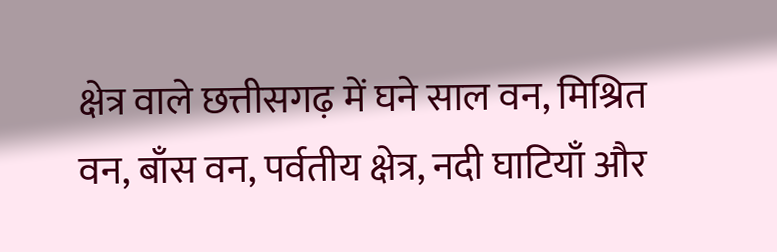क्षेत्र वाले छत्तीसगढ़ में घने साल वन, मिश्रित वन, बाँस वन, पर्वतीय क्षेत्र, नदी घाटियाँ और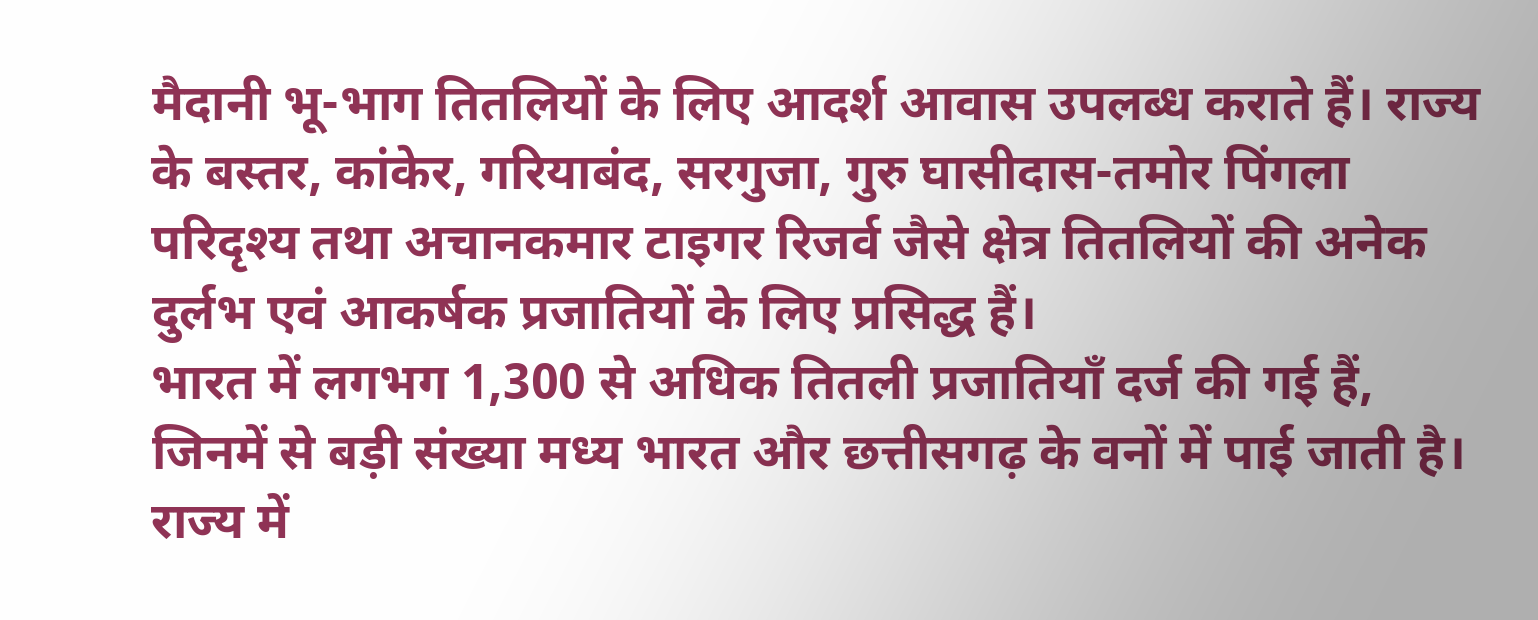मैदानी भू-भाग तितलियों के लिए आदर्श आवास उपलब्ध कराते हैं। राज्य के बस्तर, कांकेर, गरियाबंद, सरगुजा, गुरु घासीदास-तमोर पिंगला परिदृश्य तथा अचानकमार टाइगर रिजर्व जैसे क्षेत्र तितलियों की अनेक दुर्लभ एवं आकर्षक प्रजातियों के लिए प्रसिद्ध हैं।
भारत में लगभग 1,300 से अधिक तितली प्रजातियाँ दर्ज की गई हैं, जिनमें से बड़ी संख्या मध्य भारत और छत्तीसगढ़ के वनों में पाई जाती है। राज्य में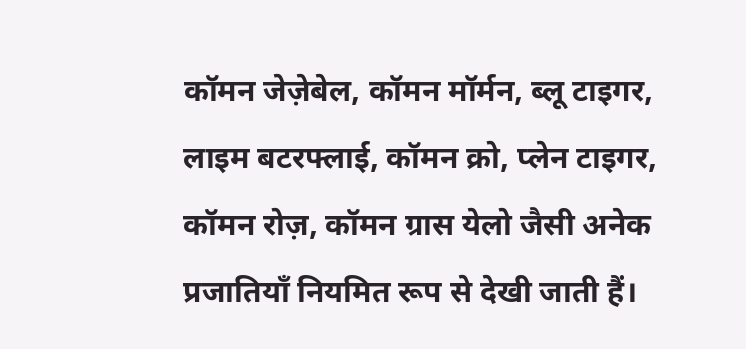कॉमन जेज़ेबेल, कॉमन मॉर्मन, ब्लू टाइगर, लाइम बटरफ्लाई, कॉमन क्रो, प्लेन टाइगर, कॉमन रोज़, कॉमन ग्रास येलो जैसी अनेक प्रजातियाँ नियमित रूप से देखी जाती हैं।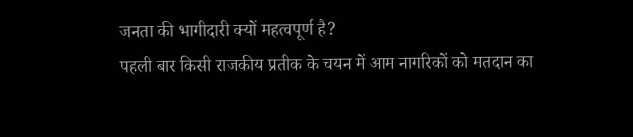जनता की भागीदारी क्यों महत्वपूर्ण है?
पहली बार किसी राजकीय प्रतीक के चयन में आम नागरिकों को मतदान का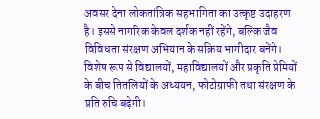अवसर देना लोकतांत्रिक सहभागिता का उत्कृष्ट उदाहरण है। इससे नागरिक केवल दर्शक नहीं रहेंगे, बल्कि जैव विविधता संरक्षण अभियान के सक्रिय भागीदार बनेंगे।
विशेष रूप से विद्यालयों, महाविद्यालयों और प्रकृति प्रेमियों के बीच तितलियों के अध्ययन, फोटोग्राफी तथा संरक्षण के प्रति रुचि बढ़ेगी।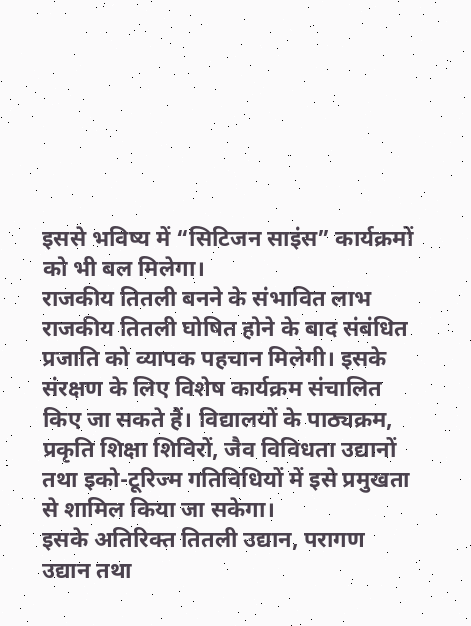इससे भविष्य में “सिटिजन साइंस” कार्यक्रमों को भी बल मिलेगा।
राजकीय तितली बनने के संभावित लाभ
राजकीय तितली घोषित होने के बाद संबंधित प्रजाति को व्यापक पहचान मिलेगी। इसके संरक्षण के लिए विशेष कार्यक्रम संचालित किए जा सकते हैं। विद्यालयों के पाठ्यक्रम, प्रकृति शिक्षा शिविरों, जैव विविधता उद्यानों तथा इको-टूरिज्म गतिविधियों में इसे प्रमुखता से शामिल किया जा सकेगा।
इसके अतिरिक्त तितली उद्यान, परागण उद्यान तथा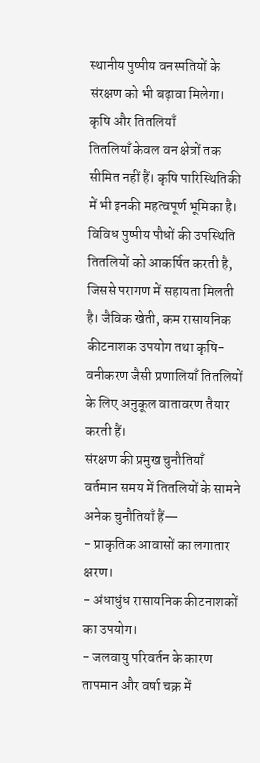स्थानीय पुष्पीय वनस्पतियों के संरक्षण को भी बढ़ावा मिलेगा।
कृषि और तितलियाँ
तितलियाँ केवल वन क्षेत्रों तक सीमित नहीं हैं। कृषि पारिस्थितिकी में भी इनकी महत्वपूर्ण भूमिका है। विविध पुष्पीय पौधों की उपस्थिति तितलियों को आकर्षित करती है, जिससे परागण में सहायता मिलती है। जैविक खेती, कम रासायनिक कीटनाशक उपयोग तथा कृषि-वनीकरण जैसी प्रणालियाँ तितलियों के लिए अनुकूल वातावरण तैयार करती हैं।
संरक्षण की प्रमुख चुनौतियाँ
वर्तमान समय में तितलियों के सामने अनेक चुनौतियाँ हैं—
- प्राकृतिक आवासों का लगातार क्षरण।
- अंधाधुंध रासायनिक कीटनाशकों का उपयोग।
- जलवायु परिवर्तन के कारण तापमान और वर्षा चक्र में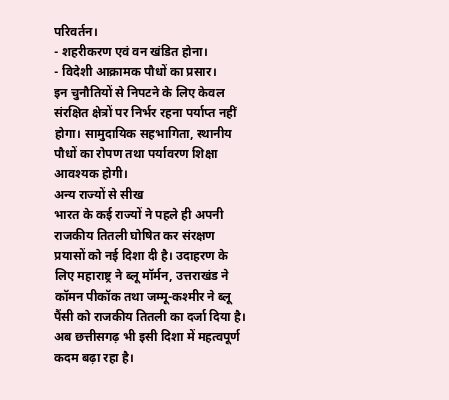परिवर्तन।
- शहरीकरण एवं वन खंडित होना।
- विदेशी आक्रामक पौधों का प्रसार।
इन चुनौतियों से निपटने के लिए केवल संरक्षित क्षेत्रों पर निर्भर रहना पर्याप्त नहीं होगा। सामुदायिक सहभागिता, स्थानीय पौधों का रोपण तथा पर्यावरण शिक्षा आवश्यक होगी।
अन्य राज्यों से सीख
भारत के कई राज्यों ने पहले ही अपनी राजकीय तितली घोषित कर संरक्षण प्रयासों को नई दिशा दी है। उदाहरण के लिए महाराष्ट्र ने ब्लू मॉर्मन, उत्तराखंड ने कॉमन पीकॉक तथा जम्मू-कश्मीर ने ब्लू पैंसी को राजकीय तितली का दर्जा दिया है। अब छत्तीसगढ़ भी इसी दिशा में महत्वपूर्ण कदम बढ़ा रहा है।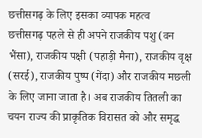छत्तीसगढ़ के लिए इसका व्यापक महत्व
छत्तीसगढ़ पहले से ही अपने राजकीय पशु (वन भैंसा), राजकीय पक्षी (पहाड़ी मैना), राजकीय वृक्ष (सरई), राजकीय पुष्प (गेंदा) और राजकीय मछली के लिए जाना जाता है। अब राजकीय तितली का चयन राज्य की प्राकृतिक विरासत को और समृद्ध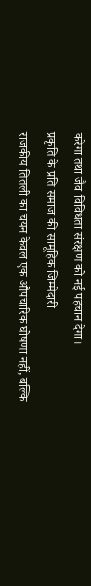करेगा तथा जैव विविधता संरक्षण को नई पहचान देगा।
प्रकृति के प्रति समाज की सामूहिक जिम्मेदारी
राजकीय तितली का चयन केवल एक औपचारिक घोषणा नहीं, बल्कि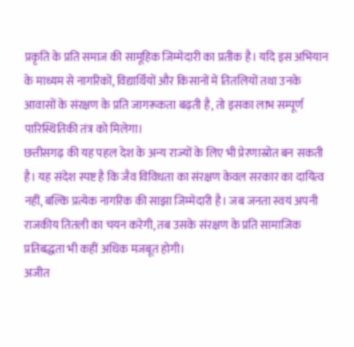प्रकृति के प्रति समाज की सामूहिक जिम्मेदारी का प्रतीक है। यदि इस अभियान के माध्यम से नागरिकों, विद्यार्थियों और किसानों में तितलियों तथा उनके आवासों के संरक्षण के प्रति जागरूकता बढ़ती है, तो इसका लाभ सम्पूर्ण पारिस्थितिकी तंत्र को मिलेगा।
छत्तीसगढ़ की यह पहल देश के अन्य राज्यों के लिए भी प्रेरणास्रोत बन सकती है। यह संदेश स्पष्ट है कि जैव विविधता का संरक्षण केवल सरकार का दायित्व नहीं, बल्कि प्रत्येक नागरिक की साझा जिम्मेदारी है। जब जनता स्वयं अपनी राजकीय तितली का चयन करेगी, तब उसके संरक्षण के प्रति सामाजिक प्रतिबद्धता भी कहीं अधिक मजबूत होगी।
अजीत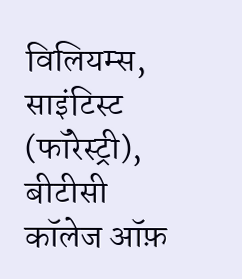विलियम्स, साइंटिस्ट (फॉरेस्ट्री), बीटीसी कॉलेज ऑफ़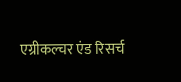एग्रीकल्चर एंड रिसर्च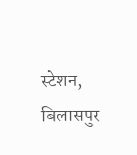स्टेशन, बिलासपुर